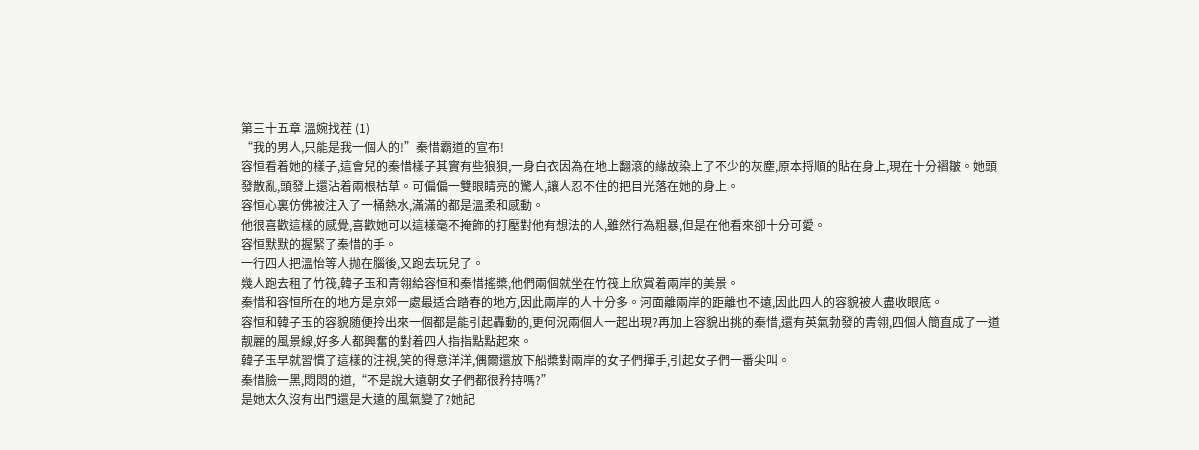第三十五章 溫婉找茬 (1)
“我的男人,只能是我一個人的!”秦惜霸道的宣布!
容恒看着她的樣子,這會兒的秦惜樣子其實有些狼狽,一身白衣因為在地上翻滾的緣故染上了不少的灰塵,原本捋順的貼在身上,現在十分褶皺。她頭發散亂,頭發上還沾着兩根枯草。可偏偏一雙眼睛亮的驚人,讓人忍不住的把目光落在她的身上。
容恒心裏仿佛被注入了一桶熱水,滿滿的都是溫柔和感動。
他很喜歡這樣的感覺,喜歡她可以這樣毫不掩飾的打壓對他有想法的人,雖然行為粗暴,但是在他看來卻十分可愛。
容恒默默的握緊了秦惜的手。
一行四人把溫怡等人抛在腦後,又跑去玩兒了。
幾人跑去租了竹筏,韓子玉和青翎給容恒和秦惜搖槳,他們兩個就坐在竹筏上欣賞着兩岸的美景。
秦惜和容恒所在的地方是京郊一處最适合踏春的地方,因此兩岸的人十分多。河面離兩岸的距離也不遠,因此四人的容貌被人盡收眼底。
容恒和韓子玉的容貌随便拎出來一個都是能引起轟動的,更何況兩個人一起出現?再加上容貌出挑的秦惜,還有英氣勃發的青翎,四個人簡直成了一道靓麗的風景線,好多人都興奮的對着四人指指點點起來。
韓子玉早就習慣了這樣的注視,笑的得意洋洋,偶爾還放下船槳對兩岸的女子們揮手,引起女子們一番尖叫。
秦惜臉一黑,悶悶的道,“不是說大遠朝女子們都很矜持嗎?”
是她太久沒有出門還是大遠的風氣變了?她記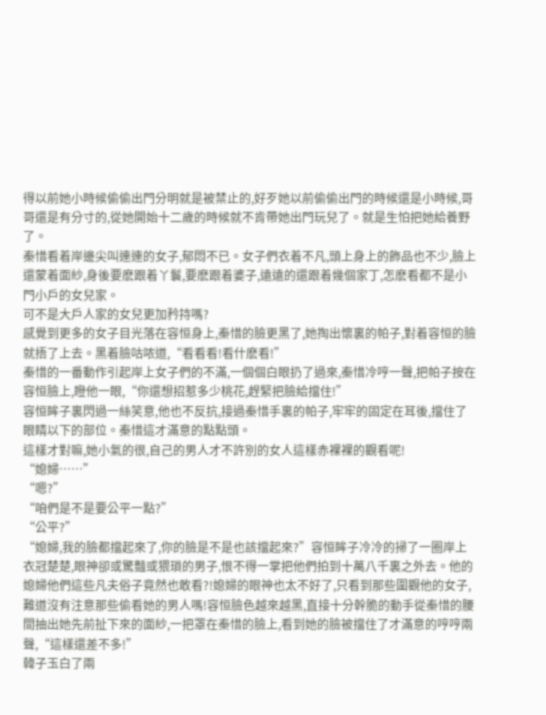得以前她小時候偷偷出門分明就是被禁止的,好歹她以前偷偷出門的時候還是小時候,哥哥還是有分寸的,從她開始十二歲的時候就不肯帶她出門玩兒了。就是生怕把她給養野了。
秦惜看着岸邊尖叫連連的女子,郁悶不已。女子們衣着不凡,頭上身上的飾品也不少,臉上還蒙着面紗,身後要麽跟着丫鬟,要麽跟着婆子,遠遠的還跟着幾個家丁,怎麽看都不是小門小戶的女兒家。
可不是大戶人家的女兒更加矜持嗎?
感覺到更多的女子目光落在容恒身上,秦惜的臉更黑了,她掏出懷裏的帕子,對着容恒的臉就捂了上去。黑着臉咕哝道,“看看看!看什麽看!”
秦惜的一番動作引起岸上女子們的不滿,一個個白眼扔了過來,秦惜冷哼一聲,把帕子按在容恒臉上,瞪他一眼,“你還想招惹多少桃花,趕緊把臉給擋住!”
容恒眸子裏閃過一絲笑意,他也不反抗,接過秦惜手裏的帕子,牢牢的固定在耳後,擋住了眼睛以下的部位。秦惜這才滿意的點點頭。
這樣才對嘛,她小氣的很,自己的男人才不許別的女人這樣赤裸裸的觀看呢!
“媳婦……”
“嗯?”
“咱們是不是要公平一點?”
“公平?”
“媳婦,我的臉都擋起來了,你的臉是不是也該擋起來?”容恒眸子冷冷的掃了一圈岸上衣冠楚楚,眼神卻或驚豔或猥瑣的男子,恨不得一掌把他們拍到十萬八千裏之外去。他的媳婦他們這些凡夫俗子竟然也敢看?!媳婦的眼神也太不好了,只看到那些圍觀他的女子,難道沒有注意那些偷看她的男人嗎!容恒臉色越來越黑,直接十分幹脆的動手從秦惜的腰間抽出她先前扯下來的面紗,一把罩在秦惜的臉上,看到她的臉被擋住了才滿意的哼哼兩聲,“這樣還差不多!”
韓子玉白了兩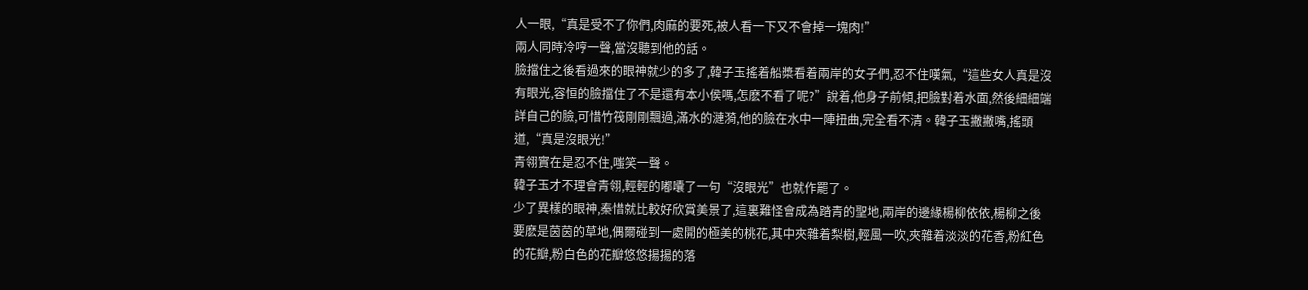人一眼,“真是受不了你們,肉麻的要死,被人看一下又不會掉一塊肉!”
兩人同時冷哼一聲,當沒聽到他的話。
臉擋住之後看過來的眼神就少的多了,韓子玉搖着船槳看着兩岸的女子們,忍不住嘆氣,“這些女人真是沒有眼光,容恒的臉擋住了不是還有本小侯嗎,怎麽不看了呢?”說着,他身子前傾,把臉對着水面,然後細細端詳自己的臉,可惜竹筏剛剛飄過,滿水的漣漪,他的臉在水中一陣扭曲,完全看不清。韓子玉撇撇嘴,搖頭道,“真是沒眼光!”
青翎實在是忍不住,嗤笑一聲。
韓子玉才不理會青翎,輕輕的嘟囔了一句“沒眼光”也就作罷了。
少了異樣的眼神,秦惜就比較好欣賞美景了,這裏難怪會成為踏青的聖地,兩岸的邊緣楊柳依依,楊柳之後要麽是茵茵的草地,偶爾碰到一處開的極美的桃花,其中夾雜着梨樹,輕風一吹,夾雜着淡淡的花香,粉紅色的花瓣,粉白色的花瓣悠悠揚揚的落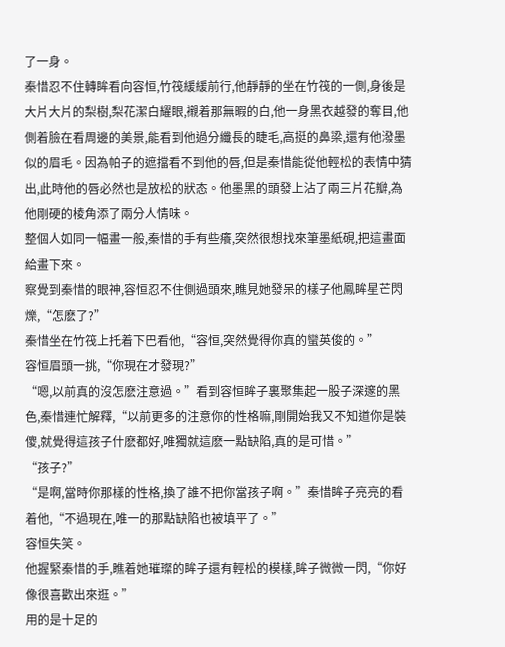了一身。
秦惜忍不住轉眸看向容恒,竹筏緩緩前行,他靜靜的坐在竹筏的一側,身後是大片大片的梨樹,梨花潔白耀眼,襯着那無暇的白,他一身黑衣越發的奪目,他側着臉在看周邊的美景,能看到他過分纖長的睫毛,高挺的鼻梁,還有他潑墨似的眉毛。因為帕子的遮擋看不到他的唇,但是秦惜能從他輕松的表情中猜出,此時他的唇必然也是放松的狀态。他墨黑的頭發上沾了兩三片花瓣,為他剛硬的棱角添了兩分人情味。
整個人如同一幅畫一般,秦惜的手有些癢,突然很想找來筆墨紙硯,把這畫面給畫下來。
察覺到秦惜的眼神,容恒忍不住側過頭來,瞧見她發呆的樣子他鳳眸星芒閃爍,“怎麽了?”
秦惜坐在竹筏上托着下巴看他,“容恒,突然覺得你真的蠻英俊的。”
容恒眉頭一挑,“你現在才發現?”
“嗯,以前真的沒怎麽注意過。”看到容恒眸子裏聚集起一股子深邃的黑色,秦惜連忙解釋,“以前更多的注意你的性格嘛,剛開始我又不知道你是裝傻,就覺得這孩子什麽都好,唯獨就這麽一點缺陷,真的是可惜。”
“孩子?”
“是啊,當時你那樣的性格,換了誰不把你當孩子啊。”秦惜眸子亮亮的看着他,“不過現在,唯一的那點缺陷也被填平了。”
容恒失笑。
他握緊秦惜的手,瞧着她璀璨的眸子還有輕松的模樣,眸子微微一閃,“你好像很喜歡出來逛。”
用的是十足的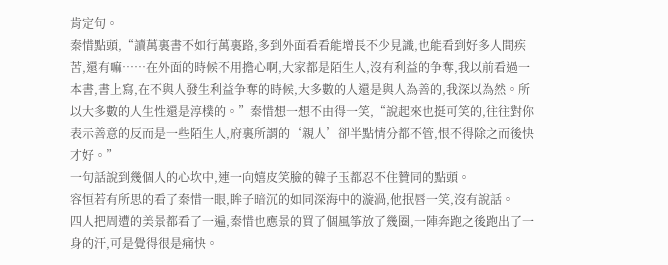肯定句。
秦惜點頭,“讀萬裏書不如行萬裏路,多到外面看看能增長不少見識,也能看到好多人間疾苦,還有嘛……在外面的時候不用擔心啊,大家都是陌生人,沒有利益的争奪,我以前看過一本書,書上寫,在不與人發生利益争奪的時候,大多數的人還是與人為善的,我深以為然。所以大多數的人生性還是淳樸的。”秦惜想一想不由得一笑,“說起來也挺可笑的,往往對你表示善意的反而是一些陌生人,府裏所謂的‘親人’卻半點情分都不管,恨不得除之而後快才好。”
一句話說到幾個人的心坎中,連一向嬉皮笑臉的韓子玉都忍不住贊同的點頭。
容恒若有所思的看了秦惜一眼,眸子暗沉的如同深海中的漩渦,他抿唇一笑,沒有說話。
四人把周遭的美景都看了一遍,秦惜也應景的買了個風筝放了幾圈,一陣奔跑之後跑出了一身的汗,可是覺得很是痛快。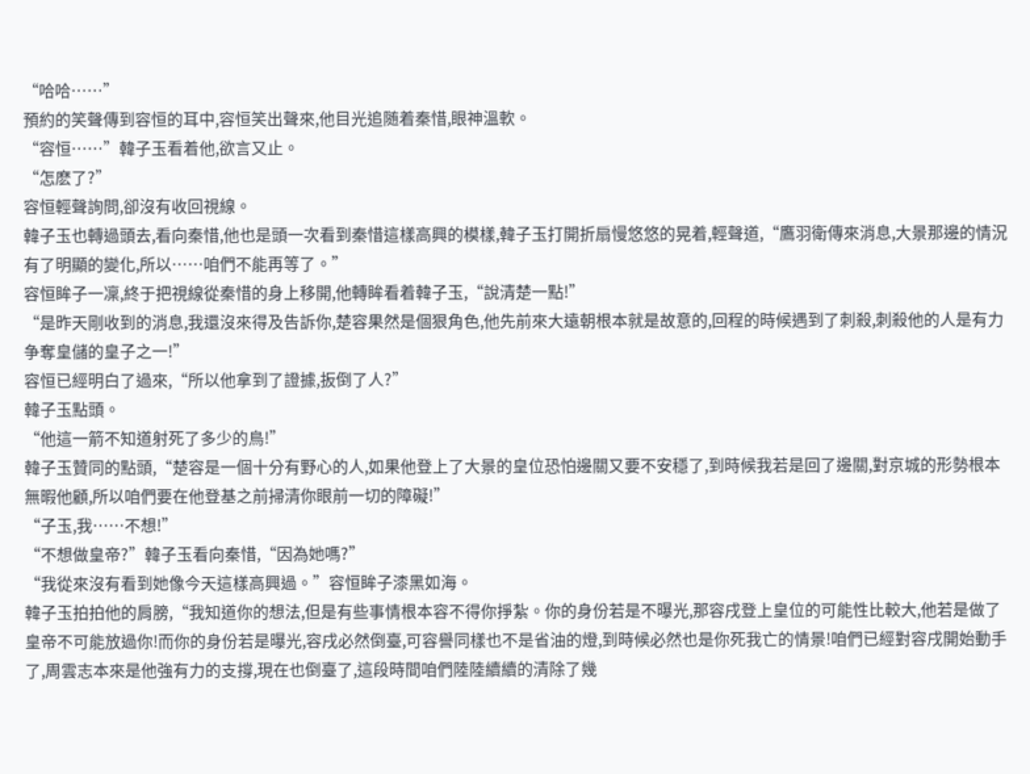“哈哈……”
預約的笑聲傳到容恒的耳中,容恒笑出聲來,他目光追随着秦惜,眼神溫軟。
“容恒……”韓子玉看着他,欲言又止。
“怎麽了?”
容恒輕聲詢問,卻沒有收回視線。
韓子玉也轉過頭去,看向秦惜,他也是頭一次看到秦惜這樣高興的模樣,韓子玉打開折扇慢悠悠的晃着,輕聲道,“鷹羽衛傳來消息,大景那邊的情況有了明顯的變化,所以……咱們不能再等了。”
容恒眸子一凜,終于把視線從秦惜的身上移開,他轉眸看着韓子玉,“說清楚一點!”
“是昨天剛收到的消息,我還沒來得及告訴你,楚容果然是個狠角色,他先前來大遠朝根本就是故意的,回程的時候遇到了刺殺,刺殺他的人是有力争奪皇儲的皇子之一!”
容恒已經明白了過來,“所以他拿到了證據,扳倒了人?”
韓子玉點頭。
“他這一箭不知道射死了多少的鳥!”
韓子玉贊同的點頭,“楚容是一個十分有野心的人,如果他登上了大景的皇位恐怕邊關又要不安穩了,到時候我若是回了邊關,對京城的形勢根本無暇他顧,所以咱們要在他登基之前掃清你眼前一切的障礙!”
“子玉,我……不想!”
“不想做皇帝?”韓子玉看向秦惜,“因為她嗎?”
“我從來沒有看到她像今天這樣高興過。”容恒眸子漆黑如海。
韓子玉拍拍他的肩膀,“我知道你的想法,但是有些事情根本容不得你掙紮。你的身份若是不曝光,那容戌登上皇位的可能性比較大,他若是做了皇帝不可能放過你!而你的身份若是曝光,容戌必然倒臺,可容譽同樣也不是省油的燈,到時候必然也是你死我亡的情景!咱們已經對容戌開始動手了,周雲志本來是他強有力的支撐,現在也倒臺了,這段時間咱們陸陸續續的清除了幾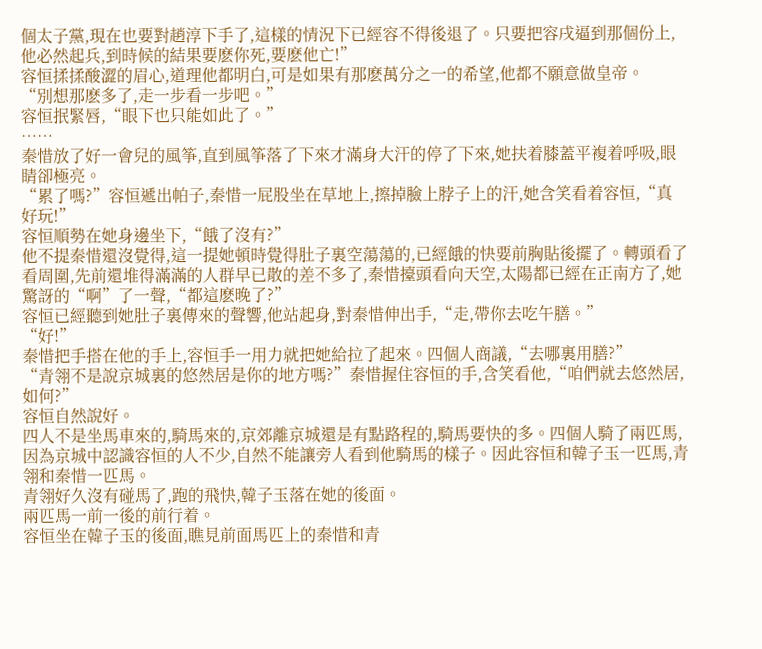個太子黨,現在也要對趙淳下手了,這樣的情況下已經容不得後退了。只要把容戌逼到那個份上,他必然起兵,到時候的結果要麽你死,要麽他亡!”
容恒揉揉酸澀的眉心,道理他都明白,可是如果有那麽萬分之一的希望,他都不願意做皇帝。
“別想那麽多了,走一步看一步吧。”
容恒抿緊唇,“眼下也只能如此了。”
……
秦惜放了好一會兒的風筝,直到風筝落了下來才滿身大汗的停了下來,她扶着膝蓋平複着呼吸,眼睛卻極亮。
“累了嗎?”容恒遞出帕子,秦惜一屁股坐在草地上,擦掉臉上脖子上的汗,她含笑看着容恒,“真好玩!”
容恒順勢在她身邊坐下,“餓了沒有?”
他不提秦惜還沒覺得,這一提她頓時覺得肚子裏空蕩蕩的,已經餓的快要前胸貼後擺了。轉頭看了看周圍,先前還堆得滿滿的人群早已散的差不多了,秦惜擡頭看向天空,太陽都已經在正南方了,她驚訝的“啊”了一聲,“都這麽晚了?”
容恒已經聽到她肚子裏傳來的聲響,他站起身,對秦惜伸出手,“走,帶你去吃午膳。”
“好!”
秦惜把手搭在他的手上,容恒手一用力就把她給拉了起來。四個人商議,“去哪裏用膳?”
“青翎不是說京城裏的悠然居是你的地方嗎?”秦惜握住容恒的手,含笑看他,“咱們就去悠然居,如何?”
容恒自然說好。
四人不是坐馬車來的,騎馬來的,京郊離京城還是有點路程的,騎馬要快的多。四個人騎了兩匹馬,因為京城中認識容恒的人不少,自然不能讓旁人看到他騎馬的樣子。因此容恒和韓子玉一匹馬,青翎和秦惜一匹馬。
青翎好久沒有碰馬了,跑的飛快,韓子玉落在她的後面。
兩匹馬一前一後的前行着。
容恒坐在韓子玉的後面,瞧見前面馬匹上的秦惜和青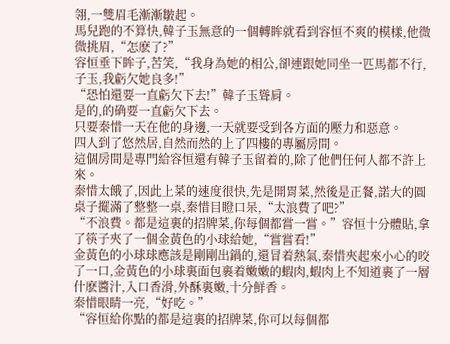翎,一雙眉毛漸漸皺起。
馬兒跑的不算快,韓子玉無意的一個轉眸就看到容恒不爽的模樣,他微微挑眉,“怎麽了?”
容恒垂下眸子,苦笑,“我身為她的相公,卻連跟她同坐一匹馬都不行,子玉,我虧欠她良多!”
“恐怕還要一直虧欠下去!”韓子玉聳肩。
是的,的确要一直虧欠下去。
只要秦惜一天在他的身邊,一天就要受到各方面的壓力和惡意。
四人到了悠然居,自然而然的上了四樓的專屬房間。
這個房間是專門給容恒還有韓子玉留着的,除了他們任何人都不許上來。
秦惜太餓了,因此上菜的速度很快,先是開胃菜,然後是正餐,諾大的圓桌子擺滿了整整一桌,秦惜目瞪口呆,“太浪費了吧?”
“不浪費。都是這裏的招牌菜,你每個都嘗一嘗。”容恒十分體貼,拿了筷子夾了一個金黃色的小球給她,“嘗嘗看!”
金黃色的小球球應該是剛剛出鍋的,還冒着熱氣,秦惜夾起來小心的咬了一口,金黃色的小球裏面包裹着嫩嫩的蝦肉,蝦肉上不知道裹了一層什麽醬汁,入口香滑,外酥裏嫩,十分鮮香。
秦惜眼睛一亮,“好吃。”
“容恒給你點的都是這裏的招牌菜,你可以每個都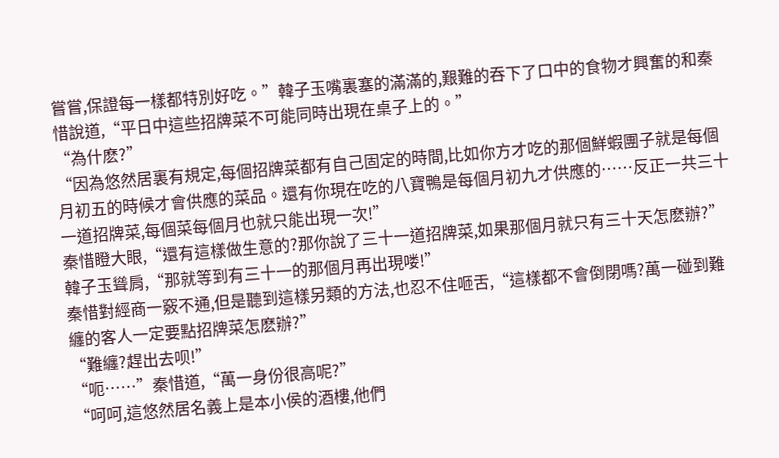嘗嘗,保證每一樣都特別好吃。”韓子玉嘴裏塞的滿滿的,艱難的吞下了口中的食物才興奮的和秦惜說道,“平日中這些招牌菜不可能同時出現在桌子上的。”
“為什麽?”
“因為悠然居裏有規定,每個招牌菜都有自己固定的時間,比如你方才吃的那個鮮蝦團子就是每個月初五的時候才會供應的菜品。還有你現在吃的八寶鴨是每個月初九才供應的……反正一共三十一道招牌菜,每個菜每個月也就只能出現一次!”
秦惜瞪大眼,“還有這樣做生意的?那你說了三十一道招牌菜,如果那個月就只有三十天怎麽辦?”
韓子玉聳肩,“那就等到有三十一的那個月再出現喽!”
秦惜對經商一竅不通,但是聽到這樣另類的方法,也忍不住咂舌,“這樣都不會倒閉嗎?萬一碰到難纏的客人一定要點招牌菜怎麽辦?”
“難纏?趕出去呗!”
“呃……”秦惜道,“萬一身份很高呢?”
“呵呵,這悠然居名義上是本小侯的酒樓,他們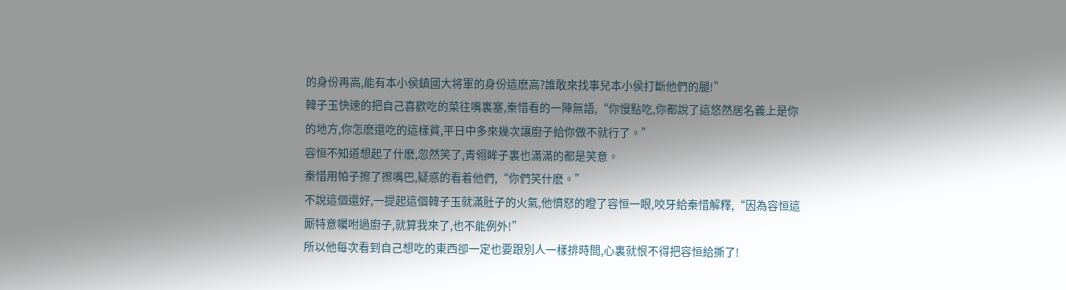的身份再高,能有本小侯鎮國大将軍的身份這麽高?誰敢來找事兒本小侯打斷他們的腿!”
韓子玉快速的把自己喜歡吃的菜往嘴裏塞,秦惜看的一陣無語,“你慢點吃,你都說了這悠然居名義上是你的地方,你怎麽還吃的這樣貧,平日中多來幾次讓廚子給你做不就行了。”
容恒不知道想起了什麽,忽然笑了,青翎眸子裏也滿滿的都是笑意。
秦惜用帕子擦了擦嘴巴,疑惑的看着他們,“你們笑什麽。”
不說這個還好,一提起這個韓子玉就滿肚子的火氣,他憤怒的瞪了容恒一眼,咬牙給秦惜解釋,“因為容恒這厮特意囑咐過廚子,就算我來了,也不能例外!”
所以他每次看到自己想吃的東西卻一定也要跟別人一樣排時間,心裏就恨不得把容恒給撕了!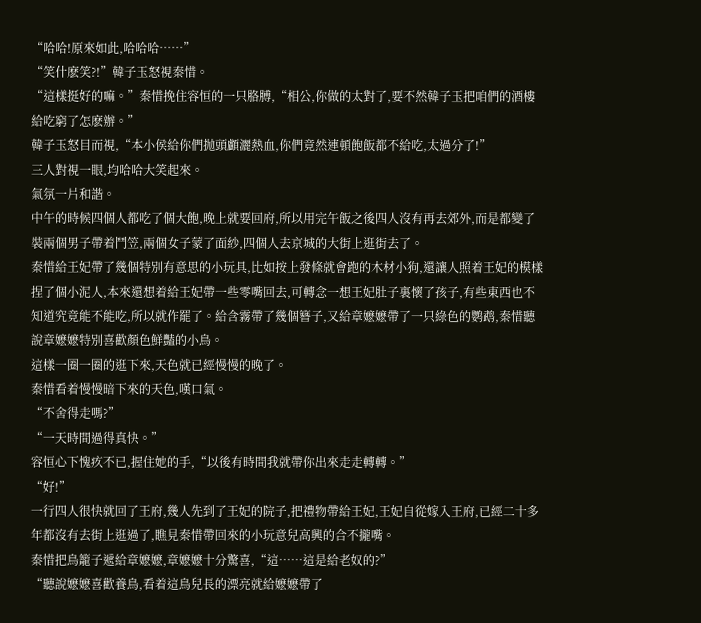“哈哈!原來如此,哈哈哈……”
“笑什麽笑?!”韓子玉怒視秦惜。
“這樣挺好的嘛。”秦惜挽住容恒的一只胳膊,“相公,你做的太對了,要不然韓子玉把咱們的酒樓給吃窮了怎麽辦。”
韓子玉怒目而視,“本小侯給你們抛頭顱灑熱血,你們竟然連頓飽飯都不給吃,太過分了!”
三人對視一眼,均哈哈大笑起來。
氣氛一片和諧。
中午的時候四個人都吃了個大飽,晚上就要回府,所以用完午飯之後四人沒有再去郊外,而是都變了裝兩個男子帶着鬥笠,兩個女子蒙了面紗,四個人去京城的大街上逛街去了。
秦惜給王妃帶了幾個特別有意思的小玩具,比如按上發條就會跑的木材小狗,還讓人照着王妃的模樣捏了個小泥人,本來還想着給王妃帶一些零嘴回去,可轉念一想王妃肚子裏懷了孩子,有些東西也不知道究竟能不能吃,所以就作罷了。給含霧帶了幾個簪子,又給章嬷嬷帶了一只綠色的鹦鹉,秦惜聽說章嬷嬷特別喜歡顏色鮮豔的小鳥。
這樣一圈一圈的逛下來,天色就已經慢慢的晚了。
秦惜看着慢慢暗下來的天色,嘆口氣。
“不舍得走嗎?”
“一天時間過得真快。”
容恒心下愧疚不已,握住她的手,“以後有時間我就帶你出來走走轉轉。”
“好!”
一行四人很快就回了王府,幾人先到了王妃的院子,把禮物帶給王妃,王妃自從嫁入王府,已經二十多年都沒有去街上逛過了,瞧見秦惜帶回來的小玩意兒高興的合不攏嘴。
秦惜把鳥籠子遞給章嬷嬷,章嬷嬷十分驚喜,“這……這是給老奴的?”
“聽說嬷嬷喜歡養鳥,看着這鳥兒長的漂亮就給嬷嬷帶了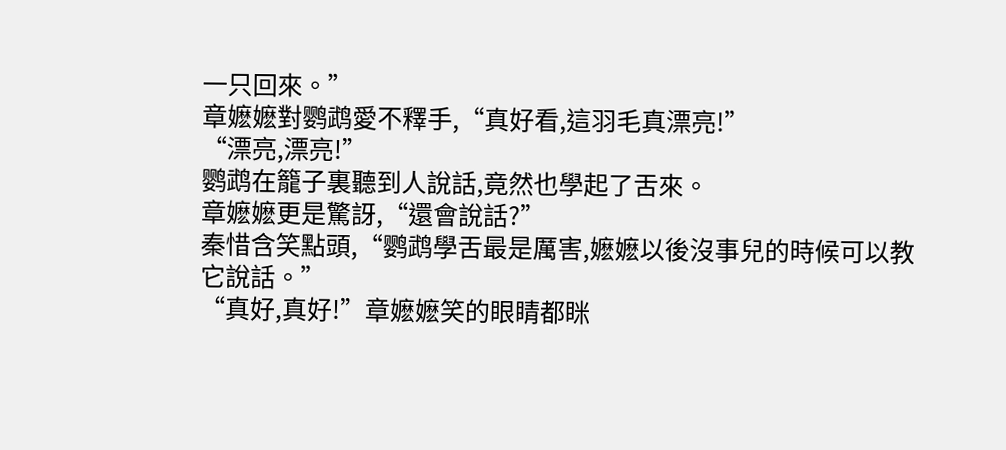一只回來。”
章嬷嬷對鹦鹉愛不釋手,“真好看,這羽毛真漂亮!”
“漂亮,漂亮!”
鹦鹉在籠子裏聽到人說話,竟然也學起了舌來。
章嬷嬷更是驚訝,“還會說話?”
秦惜含笑點頭,“鹦鹉學舌最是厲害,嬷嬷以後沒事兒的時候可以教它說話。”
“真好,真好!”章嬷嬷笑的眼睛都眯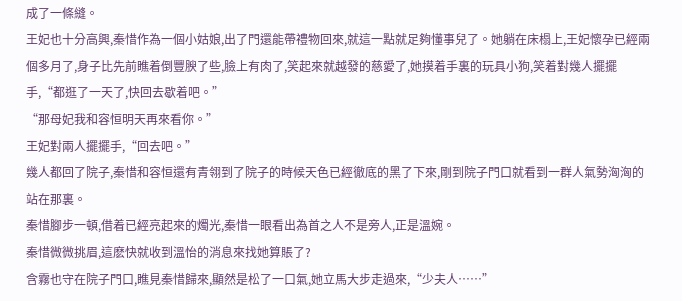成了一條縫。
王妃也十分高興,秦惜作為一個小姑娘,出了門還能帶禮物回來,就這一點就足夠懂事兒了。她躺在床榻上,王妃懷孕已經兩個多月了,身子比先前瞧着倒豐腴了些,臉上有肉了,笑起來就越發的慈愛了,她摸着手裏的玩具小狗,笑着對幾人擺擺手,“都逛了一天了,快回去歇着吧。”
“那母妃我和容恒明天再來看你。”
王妃對兩人擺擺手,“回去吧。”
幾人都回了院子,秦惜和容恒還有青翎到了院子的時候天色已經徹底的黑了下來,剛到院子門口就看到一群人氣勢洶洶的站在那裏。
秦惜腳步一頓,借着已經亮起來的燭光,秦惜一眼看出為首之人不是旁人,正是溫婉。
秦惜微微挑眉,這麽快就收到溫怡的消息來找她算賬了?
含霧也守在院子門口,瞧見秦惜歸來,顯然是松了一口氣,她立馬大步走過來,“少夫人……”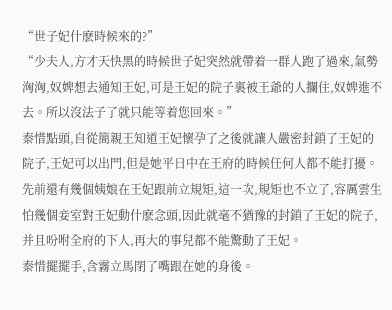“世子妃什麽時候來的?”
“少夫人,方才天快黑的時候世子妃突然就帶着一群人跑了過來,氣勢洶洶,奴婢想去通知王妃,可是王妃的院子裏被王爺的人攔住,奴婢進不去。所以沒法子了就只能等着您回來。”
秦惜點頭,自從簡親王知道王妃懷孕了之後就讓人嚴密封鎖了王妃的院子,王妃可以出門,但是她平日中在王府的時候任何人都不能打擾。先前還有幾個姨娘在王妃跟前立規矩,這一次,規矩也不立了,容厲雲生怕幾個妾室對王妃動什麽念頭,因此就毫不猶豫的封鎖了王妃的院子,并且吩咐全府的下人,再大的事兒都不能驚動了王妃。
秦惜擺擺手,含霧立馬閉了嘴跟在她的身後。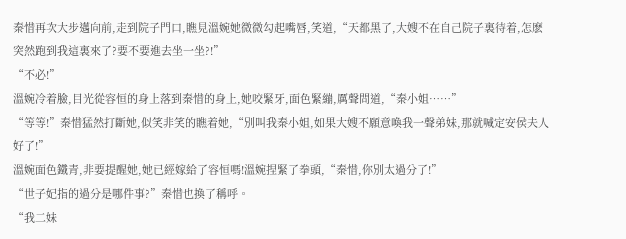秦惜再次大步邁向前,走到院子門口,瞧見溫婉她微微勾起嘴唇,笑道,“天都黑了,大嫂不在自己院子裏待着,怎麽突然跑到我這裏來了?要不要進去坐一坐?!”
“不必!”
溫婉冷着臉,目光從容恒的身上落到秦惜的身上,她咬緊牙,面色緊繃,厲聲問道,“秦小姐……”
“等等!”秦惜猛然打斷她,似笑非笑的瞧着她,“別叫我秦小姐,如果大嫂不願意喚我一聲弟妹,那就喊定安侯夫人好了!”
溫婉面色鐵青,非要提醒她,她已經嫁給了容恒嗎!溫婉捏緊了拳頭,“秦惜,你別太過分了!”
“世子妃指的過分是哪件事?”秦惜也換了稱呼。
“我二妹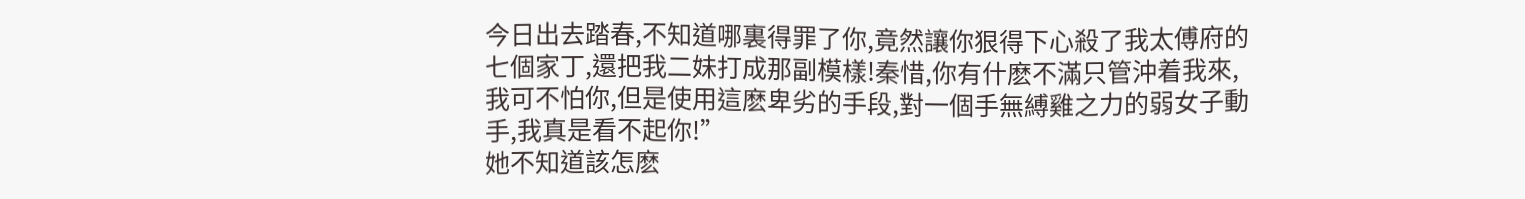今日出去踏春,不知道哪裏得罪了你,竟然讓你狠得下心殺了我太傅府的七個家丁,還把我二妹打成那副模樣!秦惜,你有什麽不滿只管沖着我來,我可不怕你,但是使用這麽卑劣的手段,對一個手無縛雞之力的弱女子動手,我真是看不起你!”
她不知道該怎麽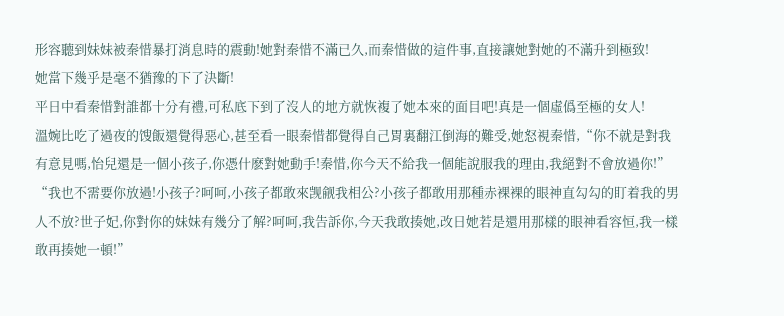形容聽到妹妹被秦惜暴打消息時的震動!她對秦惜不滿已久,而秦惜做的這件事,直接讓她對她的不滿升到極致!
她當下幾乎是毫不猶豫的下了決斷!
平日中看秦惜對誰都十分有禮,可私底下到了沒人的地方就恢複了她本來的面目吧!真是一個虛僞至極的女人!
溫婉比吃了過夜的馊飯還覺得惡心,甚至看一眼秦惜都覺得自己胃裏翻江倒海的難受,她怒視秦惜,“你不就是對我有意見嗎,怡兒還是一個小孩子,你憑什麽對她動手!秦惜,你今天不給我一個能說服我的理由,我絕對不會放過你!”
“我也不需要你放過!小孩子?呵呵,小孩子都敢來觊觎我相公?小孩子都敢用那種赤裸裸的眼神直勾勾的盯着我的男人不放?世子妃,你對你的妹妹有幾分了解?呵呵,我告訴你,今天我敢揍她,改日她若是還用那樣的眼神看容恒,我一樣敢再揍她一頓!”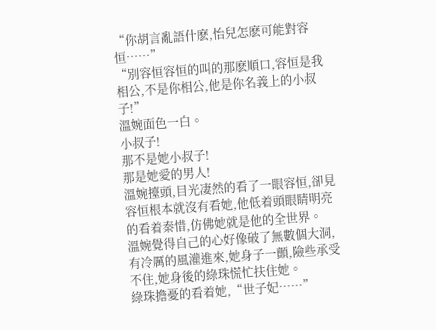“你胡言亂語什麽,怡兒怎麽可能對容恒……”
“別容恒容恒的叫的那麽順口,容恒是我相公,不是你相公,他是你名義上的小叔子!”
溫婉面色一白。
小叔子!
那不是她小叔子!
那是她愛的男人!
溫婉擡頭,目光凄然的看了一眼容恒,卻見容恒根本就沒有看她,他低着頭眼睛明亮的看着秦惜,仿佛她就是他的全世界。
溫婉覺得自己的心好像破了無數個大洞,有冷厲的風灌進來,她身子一顫,險些承受不住,她身後的綠珠慌忙扶住她。
綠珠擔憂的看着她,“世子妃……”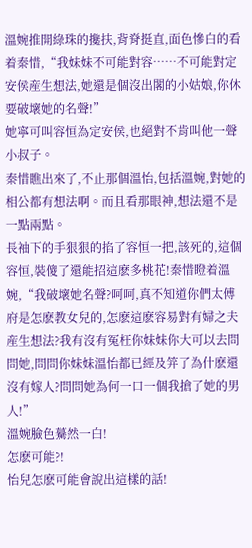溫婉推開綠珠的攙扶,背脊挺直,面色慘白的看着秦惜,“我妹妹不可能對容……不可能對定安侯産生想法,她還是個沒出閣的小姑娘,你休要破壞她的名聲!”
她寧可叫容恒為定安侯,也絕對不肯叫他一聲小叔子。
秦惜瞧出來了,不止那個溫怡,包括溫婉,對她的相公都有想法啊。而且看那眼神,想法還不是一點兩點。
長袖下的手狠狠的掐了容恒一把,該死的,這個容恒,裝傻了還能招這麽多桃花!秦惜瞪着溫婉,“我破壞她名聲?呵呵,真不知道你們太傅府是怎麽教女兒的,怎麽這麽容易對有婦之夫産生想法?我有沒有冤枉你妹妹你大可以去問問她,問問你妹妹溫怡都已經及笄了為什麽還沒有嫁人?問問她為何一口一個我搶了她的男人!”
溫婉臉色驀然一白!
怎麽可能?!
怡兒怎麽可能會說出這樣的話!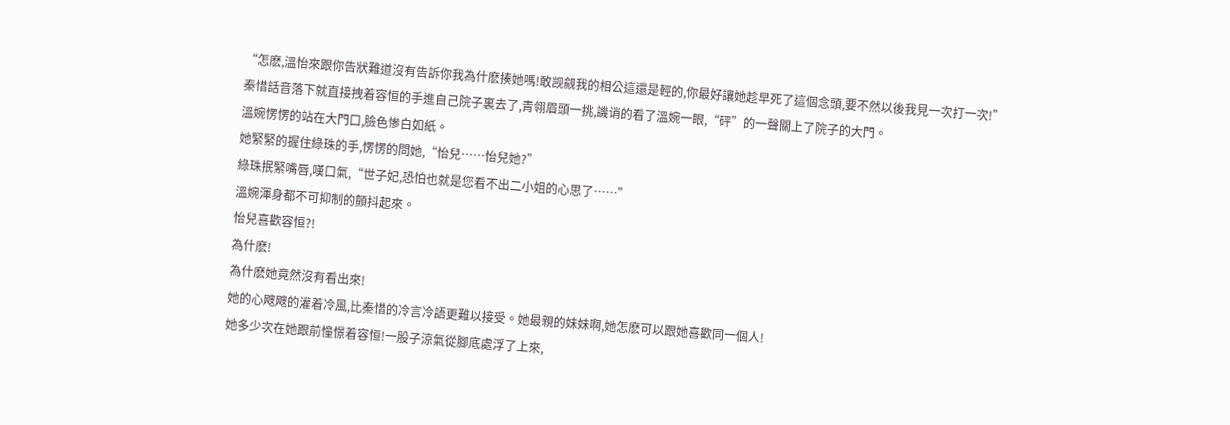“怎麽,溫怡來跟你告狀難道沒有告訴你我為什麽揍她嗎!敢觊觎我的相公這還是輕的,你最好讓她趁早死了這個念頭,要不然以後我見一次打一次!”
秦惜話音落下就直接拽着容恒的手進自己院子裏去了,青翎眉頭一挑,譏诮的看了溫婉一眼,“砰”的一聲關上了院子的大門。
溫婉愣愣的站在大門口,臉色慘白如紙。
她緊緊的握住綠珠的手,愣愣的問她,“怡兒……怡兒她?”
綠珠抿緊嘴唇,嘆口氣,“世子妃,恐怕也就是您看不出二小姐的心思了……”
溫婉渾身都不可抑制的顫抖起來。
怡兒喜歡容恒?!
為什麽!
為什麽她竟然沒有看出來!
她的心飕飕的灌着冷風,比秦惜的冷言冷語更難以接受。她最親的妹妹啊,她怎麽可以跟她喜歡同一個人!
她多少次在她跟前憧憬着容恒!一股子涼氣從腳底處浮了上來,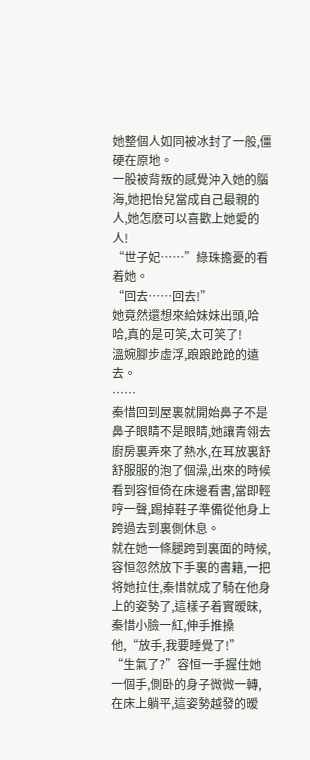她整個人如同被冰封了一般,僵硬在原地。
一股被背叛的感覺沖入她的腦海,她把怡兒當成自己最親的人,她怎麽可以喜歡上她愛的人!
“世子妃……”綠珠擔憂的看着她。
“回去……回去!”
她竟然還想來給妹妹出頭,哈哈,真的是可笑,太可笑了!
溫婉腳步虛浮,踉踉跄跄的遠去。
……
秦惜回到屋裏就開始鼻子不是鼻子眼睛不是眼睛,她讓青翎去廚房裏弄來了熱水,在耳放裏舒舒服服的泡了個澡,出來的時候看到容恒倚在床邊看書,當即輕哼一聲,踢掉鞋子準備從他身上跨過去到裏側休息。
就在她一條腿跨到裏面的時候,容恒忽然放下手裏的書籍,一把将她拉住,秦惜就成了騎在他身上的姿勢了,這樣子着實暧昧,秦惜小臉一紅,伸手推搡他,“放手,我要睡覺了!”
“生氣了?”容恒一手握住她一個手,側卧的身子微微一轉,在床上躺平,這姿勢越發的暧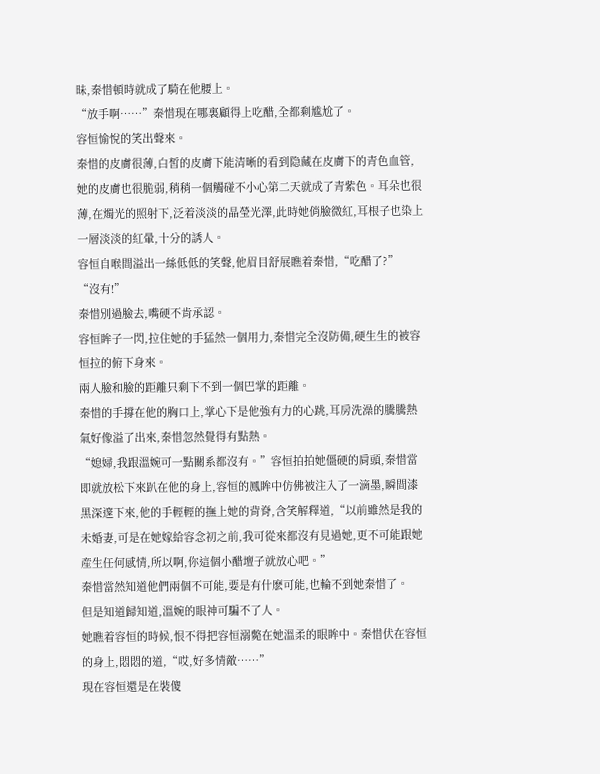昧,秦惜頓時就成了騎在他腰上。
“放手啊……”秦惜現在哪裏顧得上吃醋,全都剩尴尬了。
容恒愉悅的笑出聲來。
秦惜的皮膚很薄,白皙的皮膚下能清晰的看到隐藏在皮膚下的青色血管,她的皮膚也很脆弱,稍稍一個觸碰不小心第二天就成了青紫色。耳朵也很薄,在燭光的照射下,泛着淡淡的晶瑩光澤,此時她俏臉微紅,耳根子也染上一層淡淡的紅暈,十分的誘人。
容恒自喉間溢出一絲低低的笑聲,他眉目舒展瞧着秦惜,“吃醋了?”
“沒有!”
秦惜別過臉去,嘴硬不肯承認。
容恒眸子一閃,拉住她的手猛然一個用力,秦惜完全沒防備,硬生生的被容恒拉的俯下身來。
兩人臉和臉的距離只剩下不到一個巴掌的距離。
秦惜的手撐在他的胸口上,掌心下是他強有力的心跳,耳房洗澡的騰騰熱氣好像溢了出來,秦惜忽然覺得有點熱。
“媳婦,我跟溫婉可一點關系都沒有。”容恒拍拍她僵硬的肩頭,秦惜當即就放松下來趴在他的身上,容恒的鳳眸中仿佛被注入了一滴墨,瞬間漆黑深邃下來,他的手輕輕的撫上她的背脊,含笑解釋道,“以前雖然是我的未婚妻,可是在她嫁給容念初之前,我可從來都沒有見過她,更不可能跟她産生任何感情,所以啊,你這個小醋壇子就放心吧。”
秦惜當然知道他們兩個不可能,要是有什麽可能,也輪不到她秦惜了。
但是知道歸知道,溫婉的眼神可騙不了人。
她瞧着容恒的時候,恨不得把容恒溺斃在她溫柔的眼眸中。秦惜伏在容恒的身上,悶悶的道,“哎,好多情敵……”
現在容恒還是在裝傻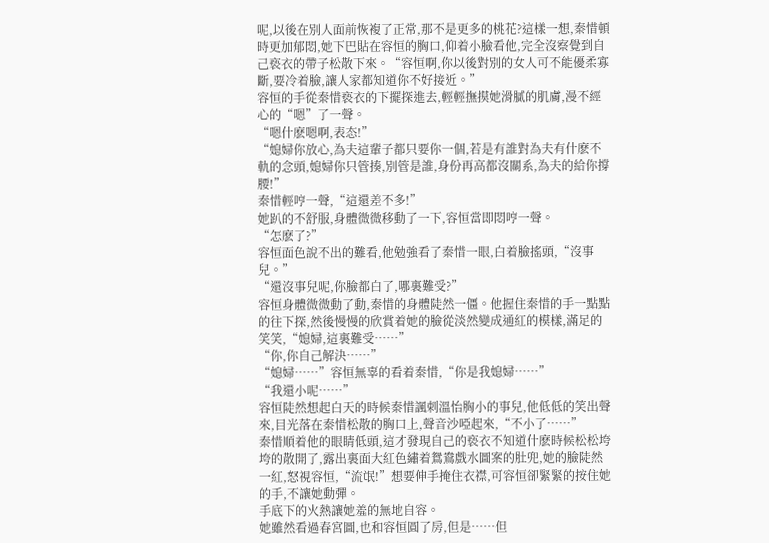呢,以後在別人面前恢複了正常,那不是更多的桃花?這樣一想,秦惜頓時更加郁悶,她下巴貼在容恒的胸口,仰着小臉看他,完全沒察覺到自己亵衣的帶子松散下來。“容恒啊,你以後對別的女人可不能優柔寡斷,要冷着臉,讓人家都知道你不好接近。”
容恒的手從秦惜亵衣的下擺探進去,輕輕撫摸她滑膩的肌膚,漫不經心的“嗯”了一聲。
“嗯什麽嗯啊,表态!”
“媳婦你放心,為夫這輩子都只要你一個,若是有誰對為夫有什麽不軌的念頭,媳婦你只管揍,別管是誰,身份再高都沒關系,為夫的給你撐腰!”
秦惜輕哼一聲,“這還差不多!”
她趴的不舒服,身體微微移動了一下,容恒當即悶哼一聲。
“怎麽了?”
容恒面色說不出的難看,他勉強看了秦惜一眼,白着臉搖頭,“沒事兒。”
“還沒事兒呢,你臉都白了,哪裏難受?”
容恒身體微微動了動,秦惜的身體陡然一僵。他握住秦惜的手一點點的往下探,然後慢慢的欣賞着她的臉從淡然變成通紅的模樣,滿足的笑笑,“媳婦,這裏難受……”
“你,你自己解決……”
“媳婦……”容恒無辜的看着秦惜,“你是我媳婦……”
“我還小呢……”
容恒陡然想起白天的時候秦惜諷刺溫怡胸小的事兒,他低低的笑出聲來,目光落在秦惜松散的胸口上,聲音沙啞起來,“不小了……”
秦惜順着他的眼睛低頭,這才發現自己的亵衣不知道什麽時候松松垮垮的散開了,露出裏面大紅色繡着鴛鴦戲水圖案的肚兜,她的臉陡然一紅,怒視容恒,“流氓!”想要伸手掩住衣襟,可容恒卻緊緊的按住她的手,不讓她動彈。
手底下的火熱讓她羞的無地自容。
她雖然看過春宮圖,也和容恒圓了房,但是……但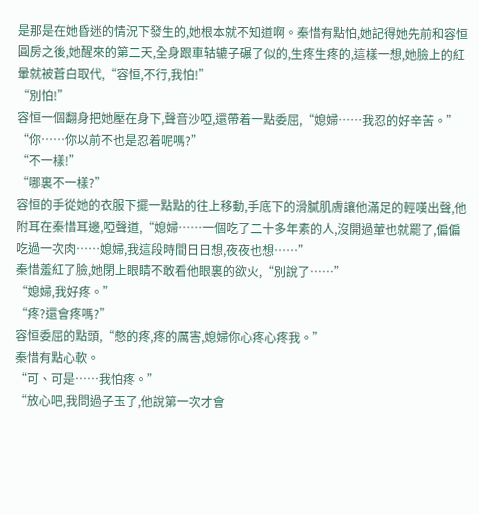是那是在她昏迷的情況下發生的,她根本就不知道啊。秦惜有點怕,她記得她先前和容恒圓房之後,她醒來的第二天,全身跟車轱辘子碾了似的,生疼生疼的,這樣一想,她臉上的紅暈就被蒼白取代,“容恒,不行,我怕!”
“別怕!”
容恒一個翻身把她壓在身下,聲音沙啞,還帶着一點委屈,“媳婦……我忍的好辛苦。”
“你……你以前不也是忍着呢嗎?”
“不一樣!”
“哪裏不一樣?”
容恒的手從她的衣服下擺一點點的往上移動,手底下的滑膩肌膚讓他滿足的輕嘆出聲,他附耳在秦惜耳邊,啞聲道,“媳婦……一個吃了二十多年素的人,沒開過葷也就罷了,偏偏吃過一次肉……媳婦,我這段時間日日想,夜夜也想……”
秦惜羞紅了臉,她閉上眼睛不敢看他眼裏的欲火,“別說了……”
“媳婦,我好疼。”
“疼?還會疼嗎?”
容恒委屈的點頭,“憋的疼,疼的厲害,媳婦你心疼心疼我。”
秦惜有點心軟。
“可、可是……我怕疼。”
“放心吧,我問過子玉了,他說第一次才會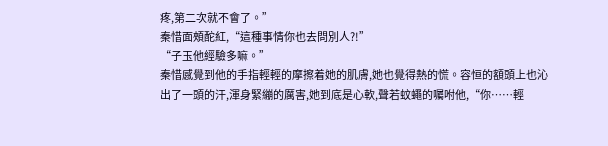疼,第二次就不會了。”
秦惜面頰酡紅,“這種事情你也去問別人?!”
“子玉他經驗多嘛。”
秦惜感覺到他的手指輕輕的摩擦着她的肌膚,她也覺得熱的慌。容恒的額頭上也沁出了一頭的汗,渾身緊繃的厲害,她到底是心軟,聲若蚊蠅的囑咐他,“你……輕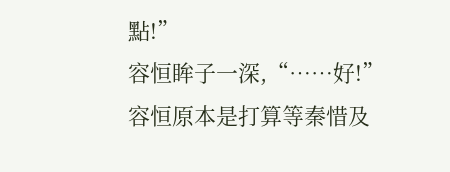點!”
容恒眸子一深,“……好!”
容恒原本是打算等秦惜及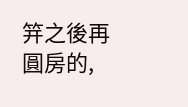笄之後再圓房的,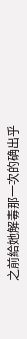之前給她解毒那一次的确出乎